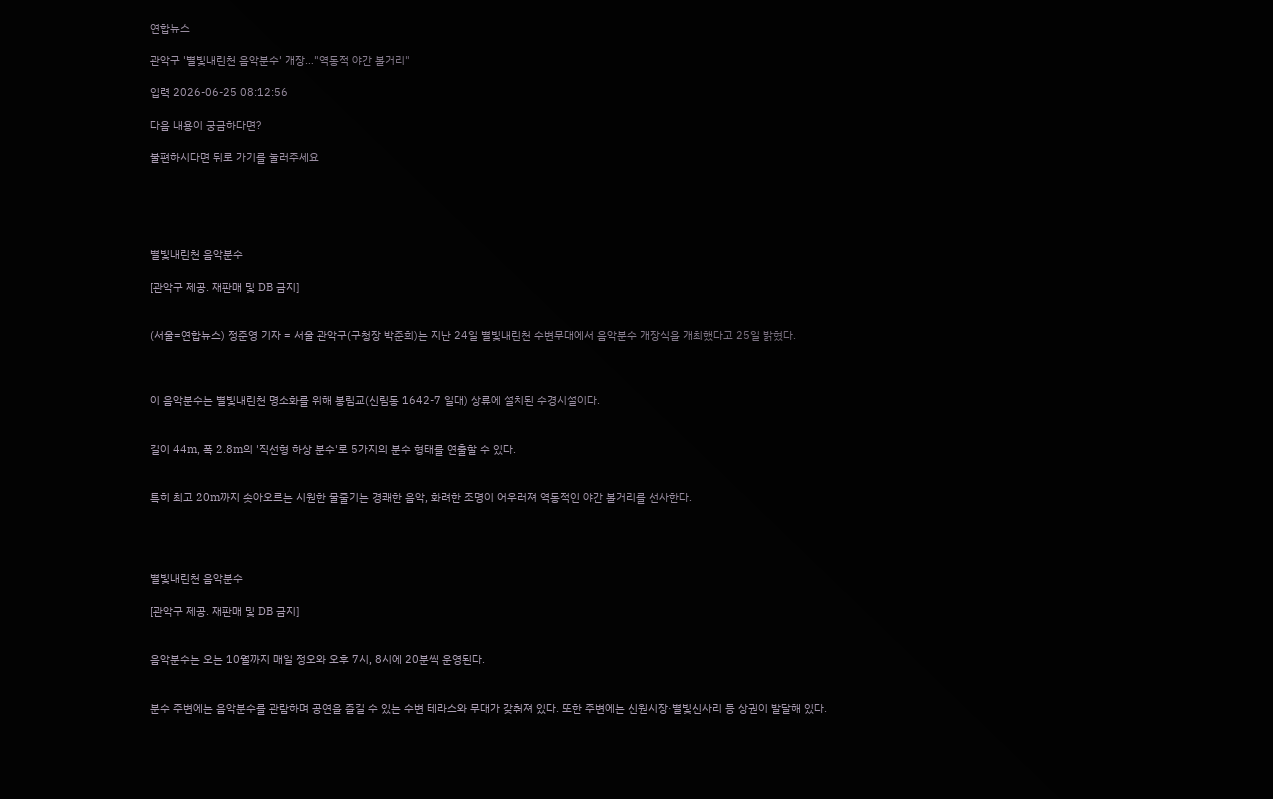연합뉴스

관악구 '별빛내린천 음악분수' 개장…"역동적 야간 볼거리"

입력 2026-06-25 08:12:56

다음 내용이 궁금하다면?

불편하시다면 뒤로 가기를 눌러주세요





별빛내린천 음악분수

[관악구 제공. 재판매 및 DB 금지]


(서울=연합뉴스) 정준영 기자 = 서울 관악구(구청장 박준희)는 지난 24일 별빛내린천 수변무대에서 음악분수 개장식을 개최했다고 25일 밝혔다.



이 음악분수는 별빛내린천 명소화를 위해 봉림교(신림동 1642-7 일대) 상류에 설치된 수경시설이다.


길이 44m, 폭 2.8m의 '직선형 하상 분수'로 5가지의 분수 형태를 연출할 수 있다.


특히 최고 20m까지 솟아오르는 시원한 물줄기는 경쾌한 음악, 화려한 조명이 어우러져 역동적인 야간 볼거리를 선사한다.




별빛내린천 음악분수

[관악구 제공. 재판매 및 DB 금지]


음악분수는 오는 10월까지 매일 정오와 오후 7시, 8시에 20분씩 운영된다.


분수 주변에는 음악분수를 관람하며 공연을 즐길 수 있는 수변 테라스와 무대가 갖춰져 있다. 또한 주변에는 신원시장·별빛신사리 등 상권이 발달해 있다.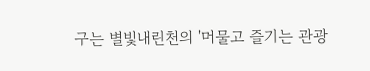구는 별빛내린천의 '머물고 즐기는 관광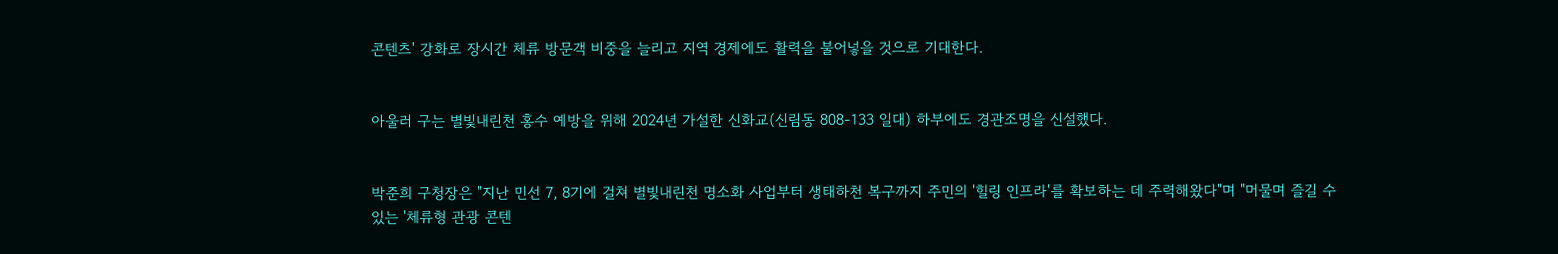콘텐츠' 강화로 장시간 체류 방문객 비중을 늘리고 지역 경제에도 활력을 불어넣을 것으로 기대한다.


아울러 구는 별빛내린천 홍수 예방을 위해 2024년 가설한 신화교(신림동 808-133 일대) 하부에도 경관조명을 신설했다.


박준희 구청장은 "지난 민선 7, 8기에 걸쳐 별빛내린천 명소화 사업부터 생태하천 복구까지 주민의 '힐링 인프라'를 확보하는 데 주력해왔다"며 "머물며 즐길 수 있는 '체류형 관광 콘텐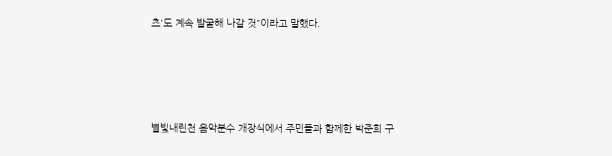츠'도 계속 발굴해 나갈 것"이라고 말했다.




별빛내린천 음악분수 개장식에서 주민들과 함께한 박준희 구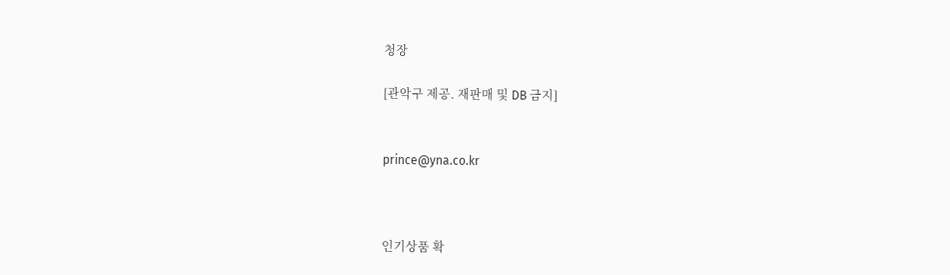청장

[관악구 제공. 재판매 및 DB 금지]


prince@yna.co.kr



인기상품 확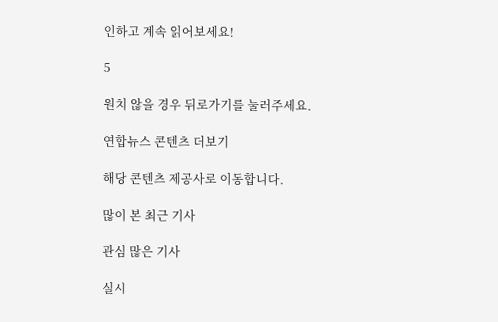인하고 계속 읽어보세요!

5

원치 않을 경우 뒤로가기를 눌러주세요.

연합뉴스 콘텐츠 더보기

해당 콘텐츠 제공사로 이동합니다.

많이 본 최근 기사

관심 많은 기사

실시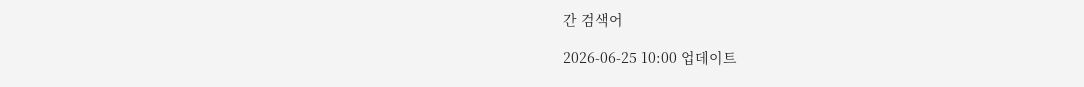간 검색어

2026-06-25 10:00 업데이트